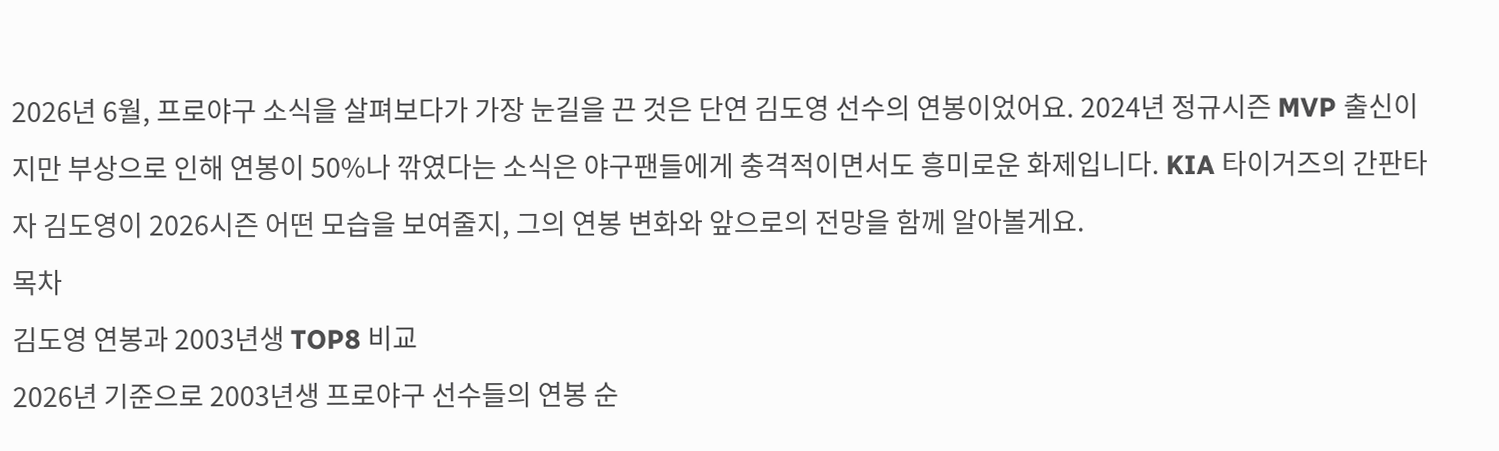2026년 6월, 프로야구 소식을 살펴보다가 가장 눈길을 끈 것은 단연 김도영 선수의 연봉이었어요. 2024년 정규시즌 MVP 출신이지만 부상으로 인해 연봉이 50%나 깎였다는 소식은 야구팬들에게 충격적이면서도 흥미로운 화제입니다. KIA 타이거즈의 간판타자 김도영이 2026시즌 어떤 모습을 보여줄지, 그의 연봉 변화와 앞으로의 전망을 함께 알아볼게요.
목차
김도영 연봉과 2003년생 TOP8 비교
2026년 기준으로 2003년생 프로야구 선수들의 연봉 순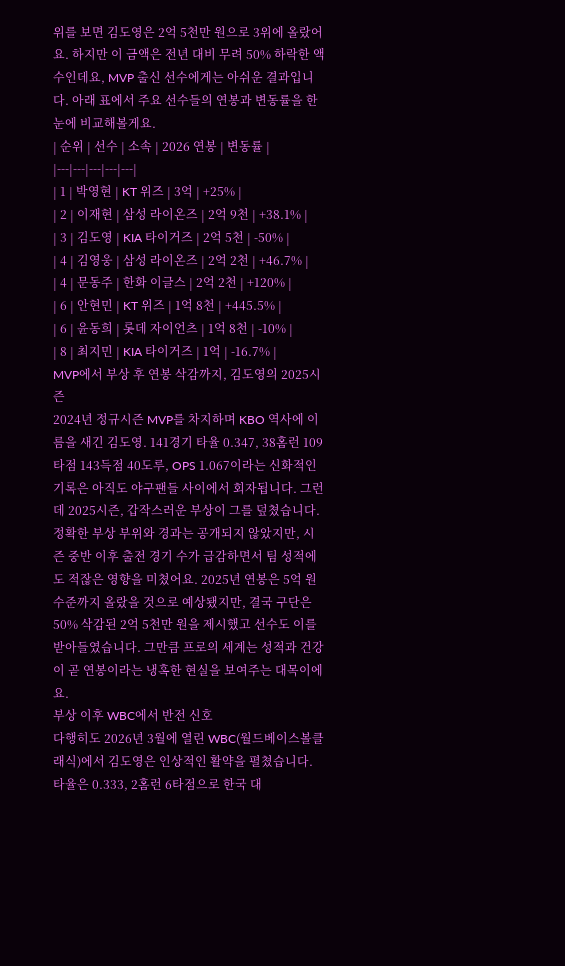위를 보면 김도영은 2억 5천만 원으로 3위에 올랐어요. 하지만 이 금액은 전년 대비 무려 50% 하락한 액수인데요, MVP 출신 선수에게는 아쉬운 결과입니다. 아래 표에서 주요 선수들의 연봉과 변동률을 한눈에 비교해볼게요.
| 순위 | 선수 | 소속 | 2026 연봉 | 변동률 |
|---|---|---|---|---|
| 1 | 박영현 | KT 위즈 | 3억 | +25% |
| 2 | 이재현 | 삼성 라이온즈 | 2억 9천 | +38.1% |
| 3 | 김도영 | KIA 타이거즈 | 2억 5천 | -50% |
| 4 | 김영웅 | 삼성 라이온즈 | 2억 2천 | +46.7% |
| 4 | 문동주 | 한화 이글스 | 2억 2천 | +120% |
| 6 | 안현민 | KT 위즈 | 1억 8천 | +445.5% |
| 6 | 윤동희 | 롯데 자이언츠 | 1억 8천 | -10% |
| 8 | 최지민 | KIA 타이거즈 | 1억 | -16.7% |
MVP에서 부상 후 연봉 삭감까지, 김도영의 2025시즌
2024년 정규시즌 MVP를 차지하며 KBO 역사에 이름을 새긴 김도영. 141경기 타율 0.347, 38홈런 109타점 143득점 40도루, OPS 1.067이라는 신화적인 기록은 아직도 야구팬들 사이에서 회자됩니다. 그런데 2025시즌, 갑작스러운 부상이 그를 덮쳤습니다. 정확한 부상 부위와 경과는 공개되지 않았지만, 시즌 중반 이후 출전 경기 수가 급감하면서 팀 성적에도 적잖은 영향을 미쳤어요. 2025년 연봉은 5억 원 수준까지 올랐을 것으로 예상됐지만, 결국 구단은 50% 삭감된 2억 5천만 원을 제시했고 선수도 이를 받아들였습니다. 그만큼 프로의 세계는 성적과 건강이 곧 연봉이라는 냉혹한 현실을 보여주는 대목이에요.
부상 이후 WBC에서 반전 신호
다행히도 2026년 3월에 열린 WBC(월드베이스볼클래식)에서 김도영은 인상적인 활약을 펼쳤습니다. 타율은 0.333, 2홈런 6타점으로 한국 대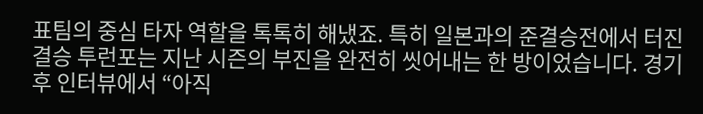표팀의 중심 타자 역할을 톡톡히 해냈죠. 특히 일본과의 준결승전에서 터진 결승 투런포는 지난 시즌의 부진을 완전히 씻어내는 한 방이었습니다. 경기 후 인터뷰에서 “아직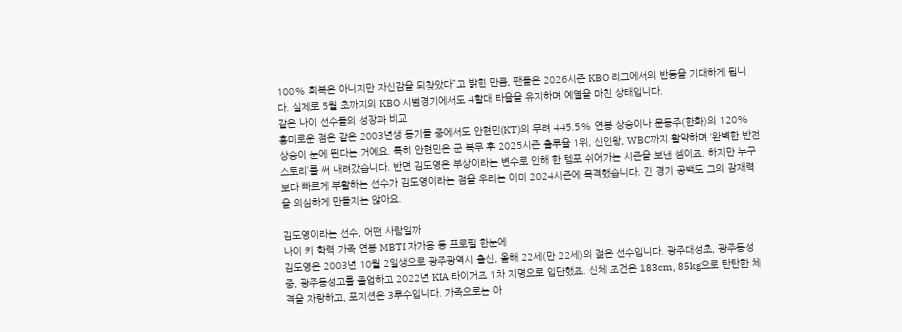100% 회복은 아니지만 자신감을 되찾았다”고 밝힌 만큼, 팬들은 2026시즌 KBO 리그에서의 반등을 기대하게 됩니다. 실제로 5월 초까지의 KBO 시범경기에서도 4할대 타율을 유지하며 예열을 마친 상태입니다.
같은 나이 선수들의 성장과 비교
흥미로운 점은 같은 2003년생 동기들 중에서도 안현민(KT)의 무려 445.5% 연봉 상승이나 문동주(한화)의 120% 상승이 눈에 띈다는 거예요. 특히 안현민은 군 복무 후 2025시즌 출루율 1위, 신인왕, WBC까지 활약하며 ‘완벽한 반전 스토리’를 써 내려갔습니다. 반면 김도영은 부상이라는 변수로 인해 한 템포 쉬어가는 시즌을 보낸 셈이죠. 하지만 누구보다 빠르게 부활하는 선수가 김도영이라는 점을 우리는 이미 2024시즌에 목격했습니다. 긴 경기 공백도 그의 잠재력을 의심하게 만들지는 않아요.

김도영이라는 선수, 어떤 사람일까
나이 키 학력 가족 연봉 MBTI 자가용 등 프로필 한눈에
김도영은 2003년 10월 2일생으로 광주광역시 출신, 올해 22세(만 22세)의 젊은 선수입니다. 광주대성초, 광주동성중, 광주동성고를 졸업하고 2022년 KIA 타이거즈 1차 지명으로 입단했죠. 신체 조건은 183cm, 85kg으로 탄탄한 체격을 자랑하고, 포지션은 3루수입니다. 가족으로는 아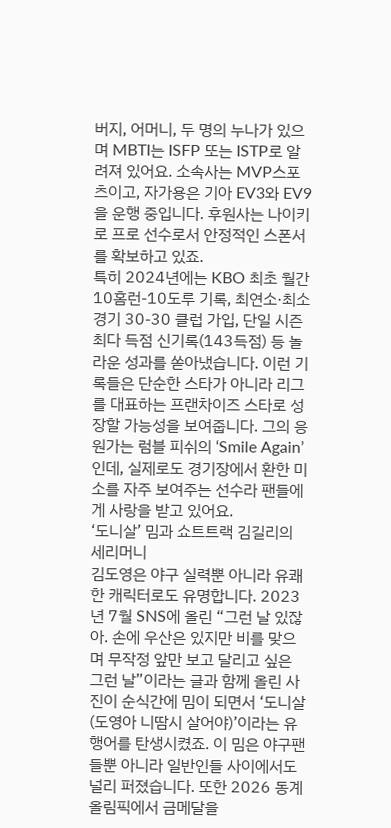버지, 어머니, 두 명의 누나가 있으며 MBTI는 ISFP 또는 ISTP로 알려져 있어요. 소속사는 MVP스포츠이고, 자가용은 기아 EV3와 EV9을 운행 중입니다. 후원사는 나이키로 프로 선수로서 안정적인 스폰서를 확보하고 있죠.
특히 2024년에는 KBO 최초 월간 10홈런-10도루 기록, 최연소·최소 경기 30-30 클럽 가입, 단일 시즌 최다 득점 신기록(143득점) 등 놀라운 성과를 쏟아냈습니다. 이런 기록들은 단순한 스타가 아니라 리그를 대표하는 프랜차이즈 스타로 성장할 가능성을 보여줍니다. 그의 응원가는 럼블 피쉬의 ‘Smile Again’인데, 실제로도 경기장에서 환한 미소를 자주 보여주는 선수라 팬들에게 사랑을 받고 있어요.
‘도니살’ 밈과 쇼트트랙 김길리의 세리머니
김도영은 야구 실력뿐 아니라 유쾌한 캐릭터로도 유명합니다. 2023년 7월 SNS에 올린 “그런 날 있잖아. 손에 우산은 있지만 비를 맞으며 무작정 앞만 보고 달리고 싶은 그런 날”이라는 글과 함께 올린 사진이 순식간에 밈이 되면서 ‘도니살(도영아 니땀시 살어야)’이라는 유행어를 탄생시켰죠. 이 밈은 야구팬들뿐 아니라 일반인들 사이에서도 널리 퍼졌습니다. 또한 2026 동계올림픽에서 금메달을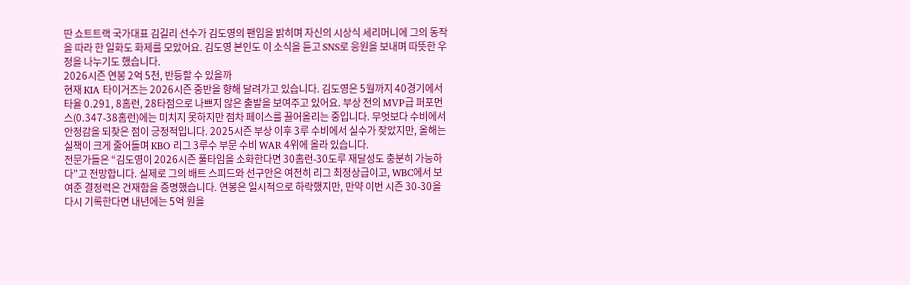딴 쇼트트랙 국가대표 김길리 선수가 김도영의 팬임을 밝히며 자신의 시상식 세리머니에 그의 동작을 따라 한 일화도 화제를 모았어요. 김도영 본인도 이 소식을 듣고 SNS로 응원을 보내며 따뜻한 우정을 나누기도 했습니다.
2026시즌 연봉 2억 5천, 반등할 수 있을까
현재 KIA 타이거즈는 2026시즌 중반을 향해 달려가고 있습니다. 김도영은 5월까지 40경기에서 타율 0.291, 8홈런, 28타점으로 나쁘지 않은 출발을 보여주고 있어요. 부상 전의 MVP급 퍼포먼스(0.347-38홈런)에는 미치지 못하지만 점차 페이스를 끌어올리는 중입니다. 무엇보다 수비에서 안정감을 되찾은 점이 긍정적입니다. 2025시즌 부상 이후 3루 수비에서 실수가 잦았지만, 올해는 실책이 크게 줄어들며 KBO 리그 3루수 부문 수비 WAR 4위에 올라 있습니다.
전문가들은 “김도영이 2026시즌 풀타임을 소화한다면 30홈런-30도루 재달성도 충분히 가능하다”고 전망합니다. 실제로 그의 배트 스피드와 선구안은 여전히 리그 최정상급이고, WBC에서 보여준 결정력은 건재함을 증명했습니다. 연봉은 일시적으로 하락했지만, 만약 이번 시즌 30-30을 다시 기록한다면 내년에는 5억 원을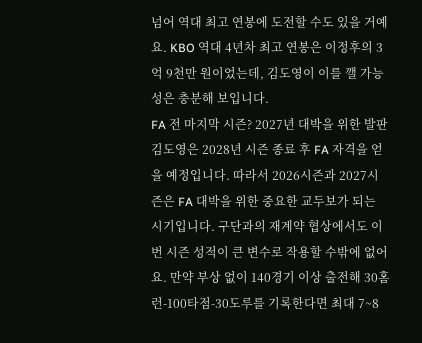넘어 역대 최고 연봉에 도전할 수도 있을 거예요. KBO 역대 4년차 최고 연봉은 이정후의 3억 9천만 원이었는데, 김도영이 이를 깰 가능성은 충분해 보입니다.
FA 전 마지막 시즌? 2027년 대박을 위한 발판
김도영은 2028년 시즌 종료 후 FA 자격을 얻을 예정입니다. 따라서 2026시즌과 2027시즌은 FA 대박을 위한 중요한 교두보가 되는 시기입니다. 구단과의 재계약 협상에서도 이번 시즌 성적이 큰 변수로 작용할 수밖에 없어요. 만약 부상 없이 140경기 이상 출전해 30홈런-100타점-30도루를 기록한다면 최대 7~8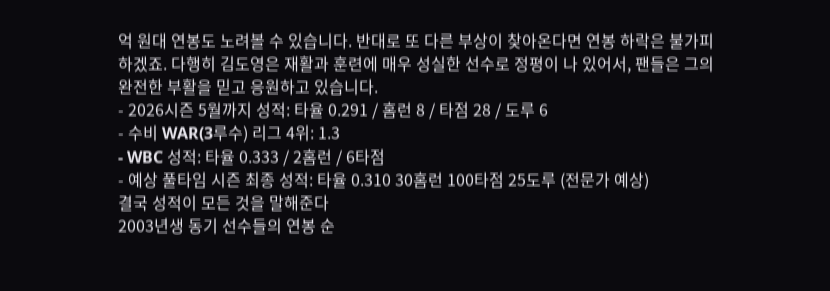억 원대 연봉도 노려볼 수 있습니다. 반대로 또 다른 부상이 찾아온다면 연봉 하락은 불가피하겠죠. 다행히 김도영은 재활과 훈련에 매우 성실한 선수로 정평이 나 있어서, 팬들은 그의 완전한 부활을 믿고 응원하고 있습니다.
- 2026시즌 5월까지 성적: 타율 0.291 / 홈런 8 / 타점 28 / 도루 6
- 수비 WAR(3루수) 리그 4위: 1.3
- WBC 성적: 타율 0.333 / 2홈런 / 6타점
- 예상 풀타임 시즌 최종 성적: 타율 0.310 30홈런 100타점 25도루 (전문가 예상)
결국 성적이 모든 것을 말해준다
2003년생 동기 선수들의 연봉 순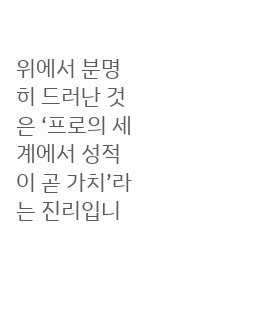위에서 분명히 드러난 것은 ‘프로의 세계에서 성적이 곧 가치’라는 진리입니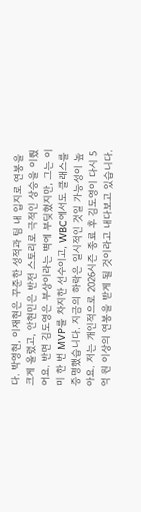다. 박영현, 이재현은 꾸준한 성적과 팀 내 입지로 연봉을 크게 올렸고, 안현민은 반전 스토리로 극적인 상승을 이뤘어요. 반면 김도영은 부상이라는 벽에 부딪혔지만, 그는 이미 한 번 MVP를 차지한 선수이고, WBC에서도 클래스를 증명했습니다. 지금의 하락은 일시적인 것일 가능성이 높아요. 저는 개인적으로 2026시즌 종료 후 김도영이 다시 5억 원 이상의 연봉을 받게 될 것이라고 내다보고 있습니다.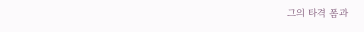그의 타격 폼과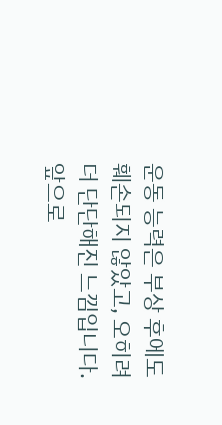운동 능력은 부상 후에도 훼손되지 않았고, 오히려 더 단단해진 느낌입니다. 앞으로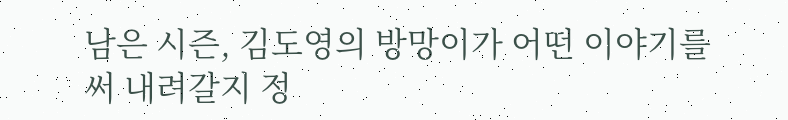남은 시즌, 김도영의 방망이가 어떤 이야기를 써 내려갈지 정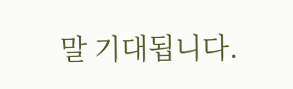말 기대됩니다.